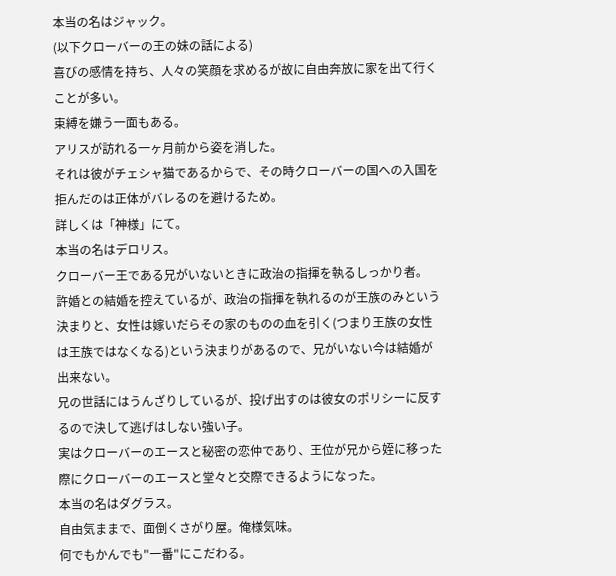本当の名はジャック。
(以下クローバーの王の妹の話による)
喜びの感情を持ち、人々の笑顔を求めるが故に自由奔放に家を出て行くことが多い。
束縛を嫌う一面もある。
アリスが訪れる一ヶ月前から姿を消した。
それは彼がチェシャ猫であるからで、その時クローバーの国への入国を拒んだのは正体がバレるのを避けるため。
詳しくは「神様」にて。
本当の名はデロリス。
クローバー王である兄がいないときに政治の指揮を執るしっかり者。
許婚との結婚を控えているが、政治の指揮を執れるのが王族のみという決まりと、女性は嫁いだらその家のものの血を引く(つまり王族の女性は王族ではなくなる)という決まりがあるので、兄がいない今は結婚が出来ない。
兄の世話にはうんざりしているが、投げ出すのは彼女のポリシーに反するので決して逃げはしない強い子。
実はクローバーのエースと秘密の恋仲であり、王位が兄から姪に移った際にクローバーのエースと堂々と交際できるようになった。
本当の名はダグラス。
自由気ままで、面倒くさがり屋。俺様気味。
何でもかんでも"一番"にこだわる。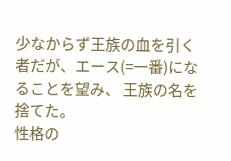少なからず王族の血を引く者だが、エース(=一番)になることを望み、 王族の名を捨てた。
性格の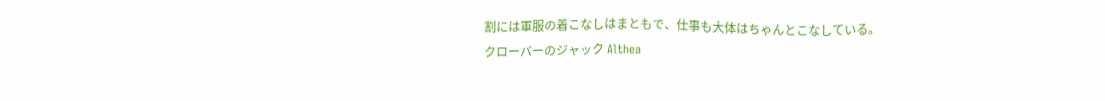割には軍服の着こなしはまともで、仕事も大体はちゃんとこなしている。
クローバーのジャック Althea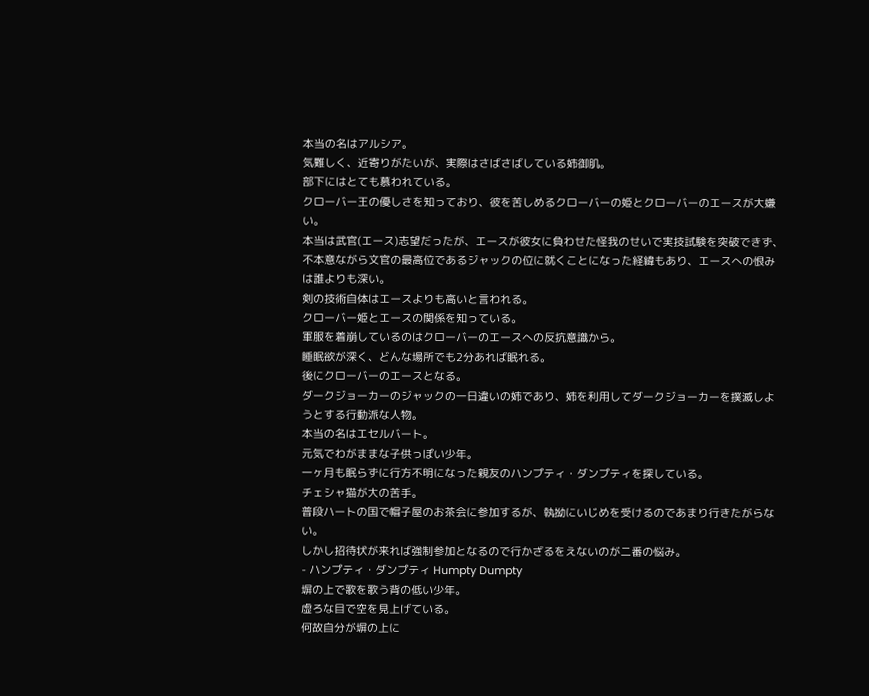本当の名はアルシア。
気難しく、近寄りがたいが、実際はさばさばしている姉御肌。
部下にはとても慕われている。
クローバー王の優しさを知っており、彼を苦しめるクローバーの姫とクローバーのエースが大嫌い。
本当は武官(エース)志望だったが、エースが彼女に負わせた怪我のせいで実技試験を突破できず、不本意ながら文官の最高位であるジャックの位に就くことになった経緯もあり、エースへの恨みは誰よりも深い。
剣の技術自体はエースよりも高いと言われる。
クローバー姫とエースの関係を知っている。
軍服を着崩しているのはクローバーのエースへの反抗意識から。
睡眠欲が深く、どんな場所でも2分あれば眠れる。
後にクローバーのエースとなる。
ダークジョーカーのジャックの一日違いの姉であり、姉を利用してダークジョーカーを撲滅しようとする行動派な人物。
本当の名はエセルバート。
元気でわがままな子供っぽい少年。
一ヶ月も眠らずに行方不明になった親友のハンプティ・ダンプティを探している。
チェシャ猫が大の苦手。
普段ハートの国で帽子屋のお茶会に参加するが、執拗にいじめを受けるのであまり行きたがらない。
しかし招待状が来れば強制参加となるので行かざるをえないのが二番の悩み。
- ハンプティ・ダンプティ Humpty Dumpty
塀の上で歌を歌う背の低い少年。
虚ろな目で空を見上げている。
何故自分が塀の上に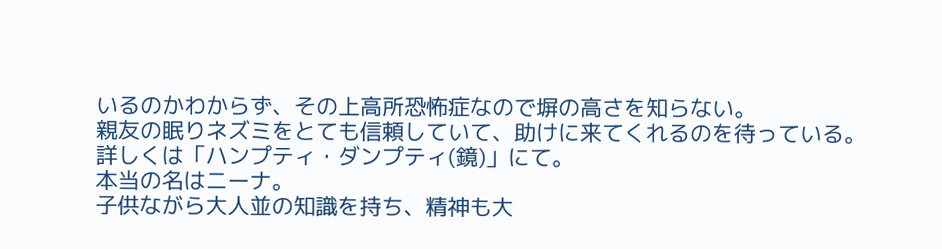いるのかわからず、その上高所恐怖症なので塀の高さを知らない。
親友の眠りネズミをとても信頼していて、助けに来てくれるのを待っている。
詳しくは「ハンプティ・ダンプティ(鏡)」にて。
本当の名はニーナ。
子供ながら大人並の知識を持ち、精神も大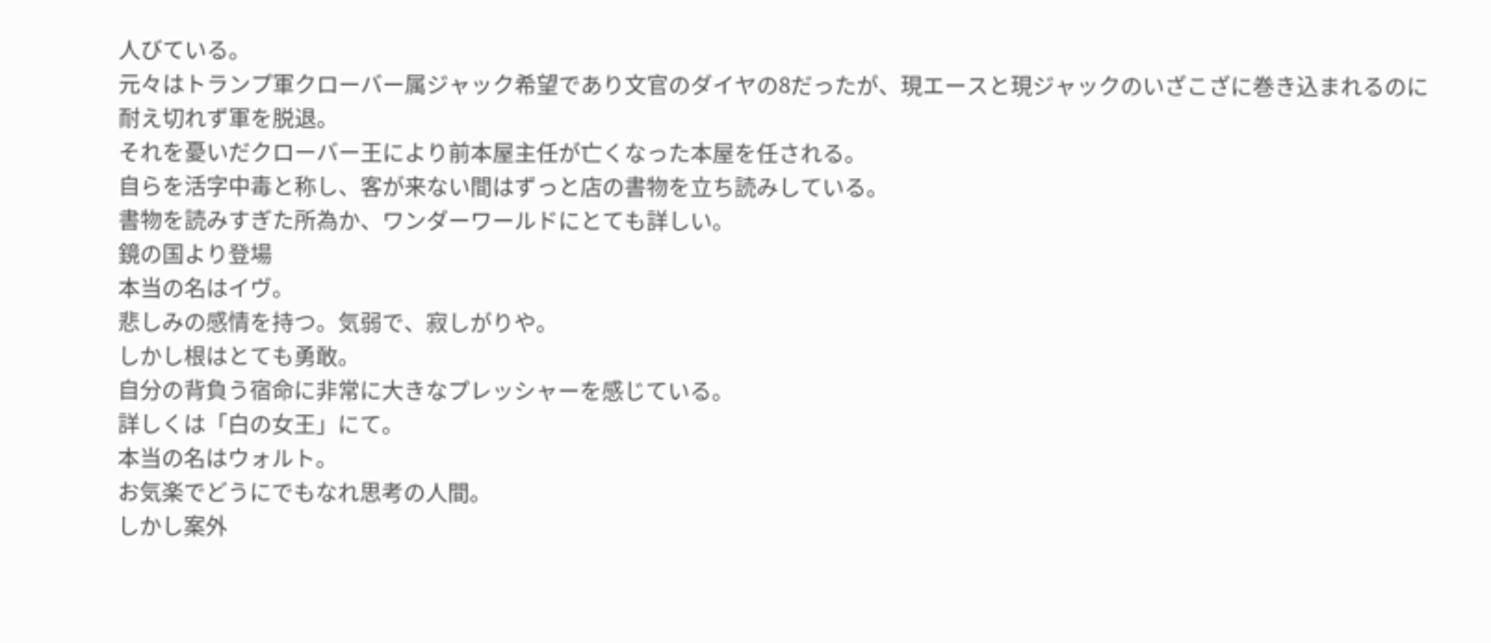人びている。
元々はトランプ軍クローバー属ジャック希望であり文官のダイヤの8だったが、現エースと現ジャックのいざこざに巻き込まれるのに耐え切れず軍を脱退。
それを憂いだクローバー王により前本屋主任が亡くなった本屋を任される。
自らを活字中毒と称し、客が来ない間はずっと店の書物を立ち読みしている。
書物を読みすぎた所為か、ワンダーワールドにとても詳しい。
鏡の国より登場
本当の名はイヴ。
悲しみの感情を持つ。気弱で、寂しがりや。
しかし根はとても勇敢。
自分の背負う宿命に非常に大きなプレッシャーを感じている。
詳しくは「白の女王」にて。
本当の名はウォルト。
お気楽でどうにでもなれ思考の人間。
しかし案外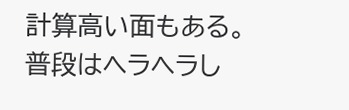計算高い面もある。
普段はヘラヘラし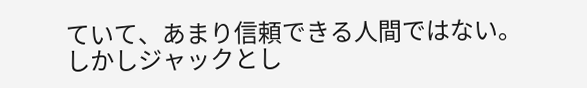ていて、あまり信頼できる人間ではない。
しかしジャックとし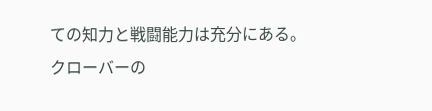ての知力と戦闘能力は充分にある。
クローバーの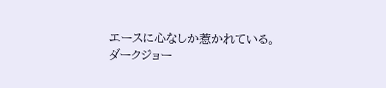エースに心なしか惹かれている。
ダークジョー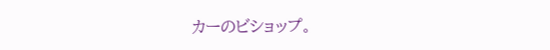カーのビショップ。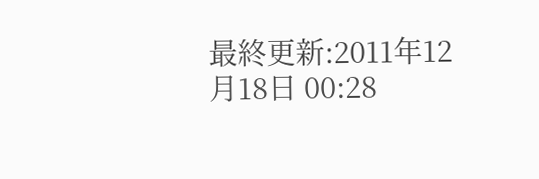最終更新:2011年12月18日 00:28